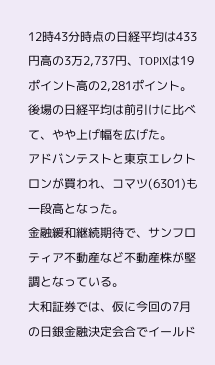12時43分時点の日経平均は433円高の3万2,737円、TOPIXは19ポイント高の2,281ポイント。
後場の日経平均は前引けに比べて、やや上げ幅を広げた。
アドバンテストと東京エレクトロンが買われ、コマツ(6301)も一段高となった。
金融緩和継続期待で、サンフロティア不動産など不動産株が堅調となっている。
大和証券では、仮に今回の7月の日銀金融決定会合でイールド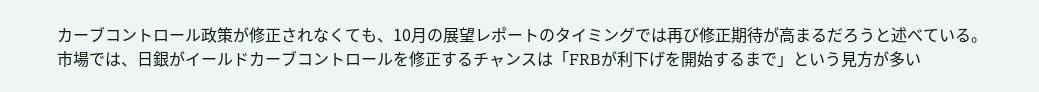カーブコントロール政策が修正されなくても、10月の展望レポートのタイミングでは再び修正期待が高まるだろうと述べている。
市場では、日銀がイールドカーブコントロールを修正するチャンスは「FRBが利下げを開始するまで」という見方が多い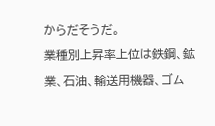からだそうだ。
業種別上昇率上位は鉄鋼、鉱業、石油、輸送用機器、ゴム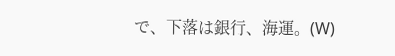で、下落は銀行、海運。(W)